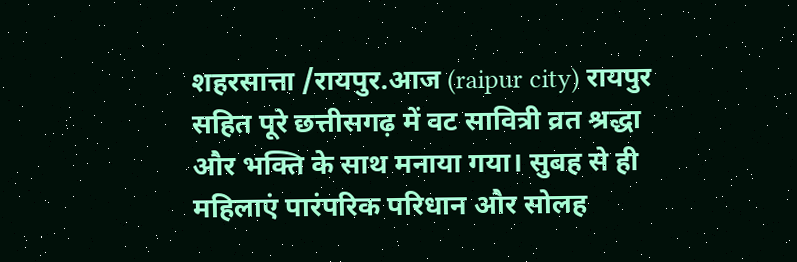शहरसात्ता /रायपुर.आज (raipur city) रायपुर सहित पूरे छत्तीसगढ़ में वट सावित्री व्रत श्रद्धा और भक्ति के साथ मनाया गया। सुबह से ही महिलाएं पारंपरिक परिधान और सोलह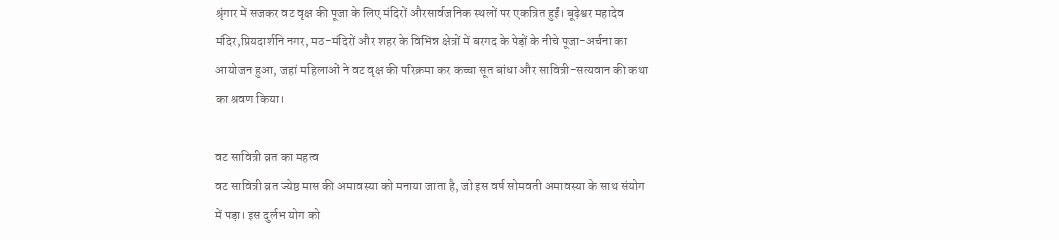श्रृंगार में सजकर वट वृक्ष की पूजा के लिए मंदिरों औरसार्वजनिक स्थलों पर एकत्रित हुईं। बूढ़ेश्वर महादेव मंदिर,प्रियदार्शनि नगर, मठ-मंदिरों और शहर के विभिन्न क्षेत्रों में बरगद के पेड़ों के नीचे पूजा-अर्चना का आयोजन हुआ, जहां महिलाओं ने वट वृक्ष की परिक्रमा कर कच्चा सूत बांधा और सावित्री-सत्यवान की कथा का श्रवण किया।

वट सावित्री व्रत का महत्व
वट सावित्री व्रत ज्येष्ठ मास की अमावस्या को मनाया जाता है, जो इस वर्ष सोमवती अमावस्या के साथ संयोग में पड़ा। इस दुर्लभ योग को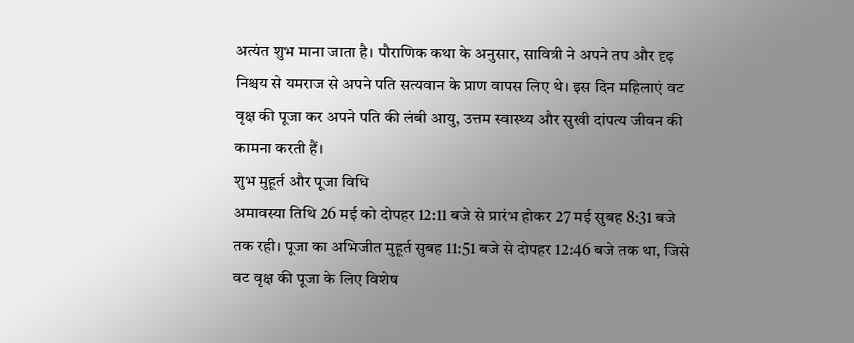अत्यंत शुभ माना जाता है। पौराणिक कथा के अनुसार, सावित्री ने अपने तप और दृढ़ निश्चय से यमराज से अपने पति सत्यवान के प्राण वापस लिए थे। इस दिन महिलाएं वट वृक्ष की पूजा कर अपने पति की लंबी आयु, उत्तम स्वास्थ्य और सुखी दांपत्य जीवन की कामना करती हैं।
शुभ मुहूर्त और पूजा विधि
अमावस्या तिथि 26 मई को दोपहर 12:11 बजे से प्रारंभ होकर 27 मई सुबह 8:31 बजे तक रही। पूजा का अभिजीत मुहूर्त सुबह 11:51 बजे से दोपहर 12:46 बजे तक था, जिसे वट वृक्ष की पूजा के लिए विशेष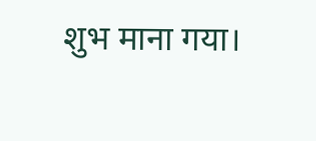शुभ माना गया।